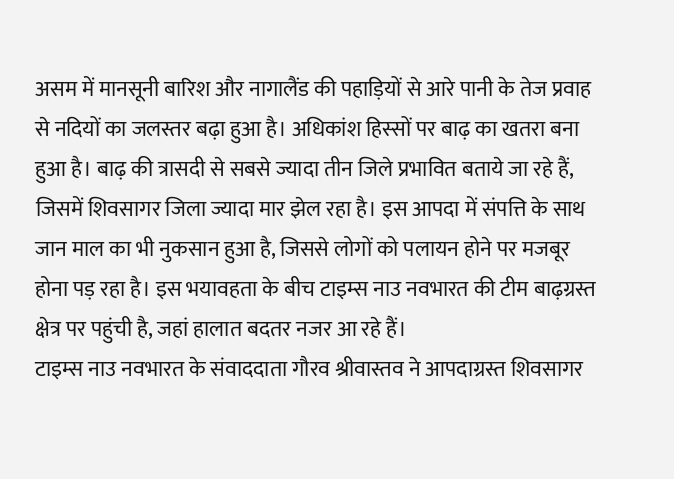असम में मानसूनी बारिश और नागालैंड की पहाड़ियों से आरे पानी के तेज प्रवाह से नदियों का जलस्तर बढ़ा हुआ है। अधिकांश हिस्सों पर बाढ़ का खतरा बना हुआ है। बाढ़ की त्रासदी से सबसे ज्यादा तीन जिले प्रभावित बताये जा रहे हैं, जिसमें शिवसागर जिला ज्यादा मार झेल रहा है। इस आपदा में संपत्ति के साथ जान माल का भी नुकसान हुआ है, जिससे लोगों को पलायन होने पर मजबूर होना पड़ रहा है। इस भयावहता के बीच टाइम्स नाउ नवभारत की टीम बाढ़ग्रस्त क्षेत्र पर पहुंची है, जहां हालात बदतर नजर आ रहे हैं।
टाइम्स नाउ नवभारत के संवाददाता गौरव श्रीवास्तव ने आपदाग्रस्त शिवसागर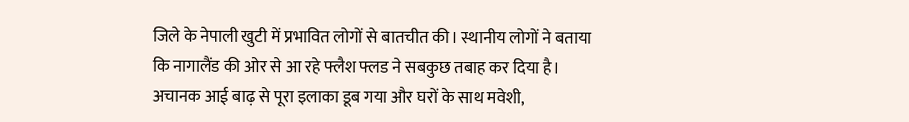जिले के नेपाली खुटी में प्रभावित लोगों से बातचीत की। स्थानीय लोगों ने बताया कि नागालैंड की ओर से आ रहे फ्लैश फ्लड ने सबकुछ तबाह कर दिया है। अचानक आई बाढ़ से पूरा इलाका डूब गया और घरों के साथ मवेशी,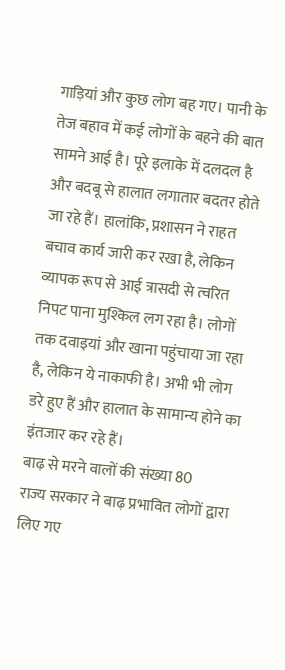गाड़ियां और कुछ लोग बह गए। पानी के तेज बहाव में कई लोगों के बहने की बात सामने आई है। पूरे इलाके में दलदल है और बदबू से हालात लगातार बदतर होते जा रहे हैं। हालांकि, प्रशासन ने राहत बचाव कार्य जारी कर रखा है, लेकिन व्यापक रूप से आई त्रासदी से त्वरित निपट पाना मुश्किल लग रहा है। लोगों तक दवाइयां और खाना पहुंचाया जा रहा है, लेकिन ये नाकाफी है। अभी भी लोग डरे हुए हैं और हालात के सामान्य होने का इंतजार कर रहे हैं।
बाढ़ से मरने वालों की संख्या 80
राज्य सरकार ने बाढ़ प्रभावित लोगों द्वारा लिए गए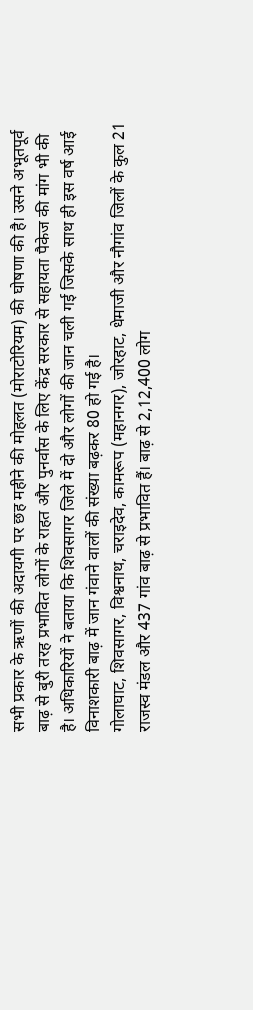सभी प्रकार के ऋणों की अदायगी पर छह महीने की मोहलत (मोराटोरियम) की घोषणा की है। उसने अभूतपूर्व बाढ़ से बुरी तरह प्रभावित लोगों के राहत और पुनर्वास के लिए केंद्र सरकार से सहायता पैकेज की मांग भी की है। अधिकारियों ने बताया कि शिवसागर जिले में दो और लोगों की जान चली गई जिसके साथ ही इस वर्ष आई विनाशकारी बाढ़ में जान गंवाने वालों की संख्या बढ़कर 80 हो गई है।
गोलाघाट, शिवसागर, विश्वनाथ, चराइदेव, कामरूप (महानगर), जोरहाट, धेमाजी और नौगांव जिलों के कुल 21 राजस्व मंडल और 437 गांव बाढ़ से प्रभावित हैं। बाढ़ से 2,12,400 लोग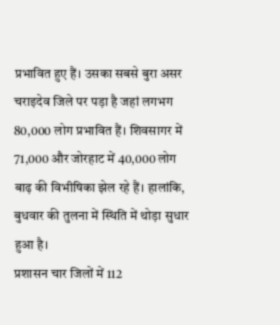प्रभावित हुए हैं। उसका सबसे बुरा असर चराइदेव जिले पर पड़ा है जहां लगभग 80,000 लोग प्रभावित हैं। शिवसागर में 71,000 और जोरहाट में 40,000 लोग बाढ़ की विभीषिका झेल रहे हैं। हालांकि, बुधवार की तुलना में स्थिति में थोड़ा सुधार हुआ है।
प्रशासन चार जिलों में 112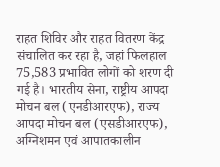राहत शिविर और राहत वितरण केंद्र संचालित कर रहा है, जहां फिलहाल 75,583 प्रभावित लोगों को शरण दी गई है। भारतीय सेना, राष्ट्रीय आपदा मोचन बल (एनडीआरएफ), राज्य आपदा मोचन बल (एसडीआरएफ), अग्निशमन एवं आपातकालीन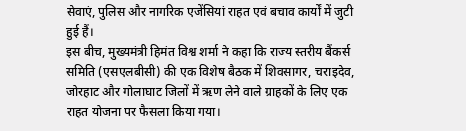सेवाएं, पुलिस और नागरिक एजेंसियां राहत एवं बचाव कार्यों में जुटी हुई हैं।
इस बीच, मुख्यमंत्री हिमंत विश्व शर्मा ने कहा कि राज्य स्तरीय बैंकर्स समिति (एसएलबीसी) की एक विशेष बैठक में शिवसागर, चराइदेव, जोरहाट और गोलाघाट जिलों में ऋण लेने वाले ग्राहकों के लिए एक राहत योजना पर फैसला किया गया।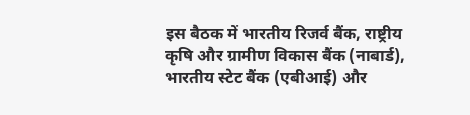इस बैठक में भारतीय रिजर्व बैंक, राष्ट्रीय कृषि और ग्रामीण विकास बैंक (नाबार्ड), भारतीय स्टेट बैंक (एबीआई) और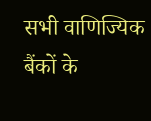सभी वाणिज्यिक बैंकों के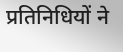प्रतिनिधियों ने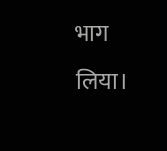भाग लिया।